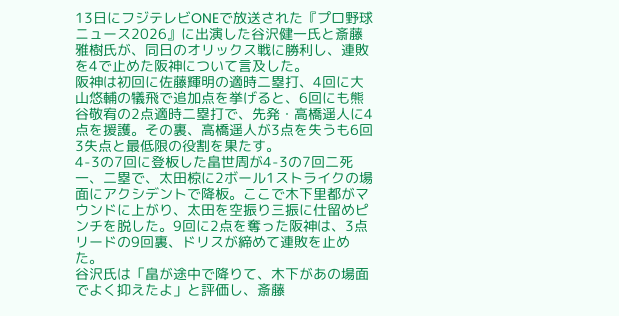13日にフジテレビONEで放送された『プロ野球ニュース2026』に出演した谷沢健一氏と斎藤雅樹氏が、同日のオリックス戦に勝利し、連敗を4で止めた阪神について言及した。
阪神は初回に佐藤輝明の適時二塁打、4回に大山悠輔の犠飛で追加点を挙げると、6回にも熊谷敬宥の2点適時二塁打で、先発・高橋遥人に4点を援護。その裏、高橋遥人が3点を失うも6回3失点と最低限の役割を果たす。
4-3の7回に登板した畠世周が4-3の7回二死一、二塁で、太田椋に2ボール1ストライクの場面にアクシデントで降板。ここで木下里都がマウンドに上がり、太田を空振り三振に仕留めピンチを脱した。9回に2点を奪った阪神は、3点リードの9回裏、ドリスが締めて連敗を止めた。
谷沢氏は「畠が途中で降りて、木下があの場面でよく抑えたよ」と評価し、斎藤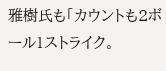雅樹氏も「カウントも2ボール1ストライク。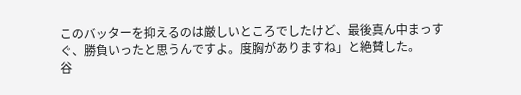このバッターを抑えるのは厳しいところでしたけど、最後真ん中まっすぐ、勝負いったと思うんですよ。度胸がありますね」と絶賛した。
谷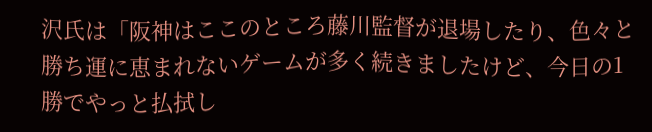沢氏は「阪神はここのところ藤川監督が退場したり、色々と勝ち運に恵まれないゲームが多く続きましたけど、今日の1勝でやっと払拭し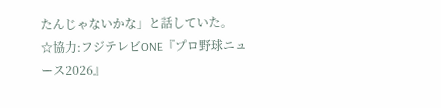たんじゃないかな」と話していた。
☆協力:フジテレビONE『プロ野球ニュース2026』